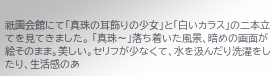祇園会館にて「真珠の耳飾りの少女」と「白いカラス」の二本立てを見てきました。 「真珠〜」落ち着いた風景、暗めの画面が絵そのまま。美しい。セリフが少なくて、水を汲んだり洗濯をしたり、生活感のあ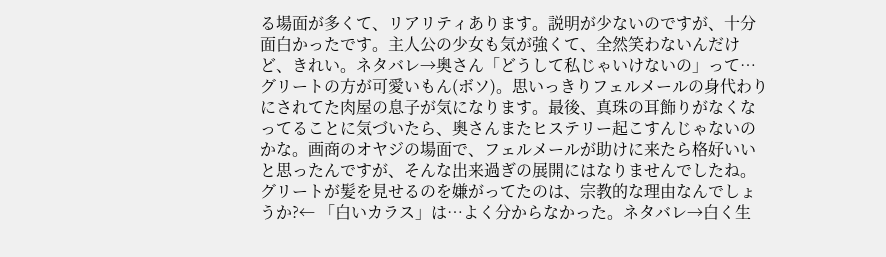る場面が多くて、リアリティあります。説明が少ないのですが、十分面白かったです。主人公の少女も気が強くて、全然笑わないんだけど、きれい。ネタバレ→奥さん「どうして私じゃいけないの」って…グリートの方が可愛いもん(ボソ)。思いっきりフェルメールの身代わりにされてた肉屋の息子が気になります。最後、真珠の耳飾りがなくなってることに気づいたら、奥さんまたヒステリー起こすんじゃないのかな。画商のオヤジの場面で、フェルメールが助けに来たら格好いいと思ったんですが、そんな出来過ぎの展開にはなりませんでしたね。グリートが髪を見せるのを嫌がってたのは、宗教的な理由なんでしょうか?← 「白いカラス」は…よく分からなかった。ネタバレ→白く生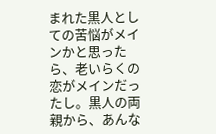まれた黒人としての苦悩がメインかと思ったら、老いらくの恋がメインだったし。黒人の両親から、あんな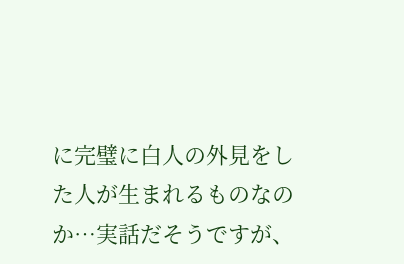に完璧に白人の外見をした人が生まれるものなのか…実話だそうですが、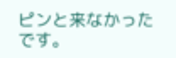ピンと来なかったです。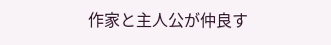作家と主人公が仲良す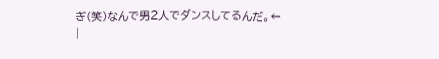ぎ(笑)なんで男2人でダンスしてるんだ。←
|